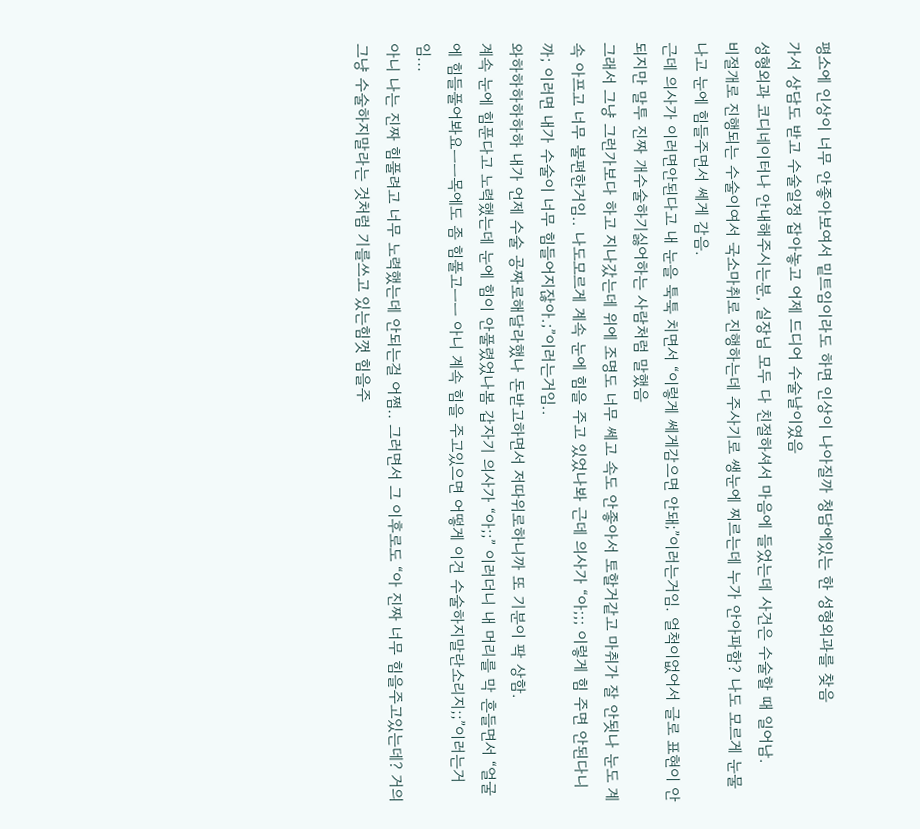평소에 인상이 너무 안좋아보여서 밑트임이라도 하면 인상이 나아질까 청담에있는 한 성형외과를 찾음
가서 상담도 받고 수술일정 잡아놓고 어제 드디어 수술날이였음
성형외과 코디네이터나 안내해주시는분, 실장님 모두 다 친절하셔서 마음에 들었는데 사건은 수술할 때 일어남.
비절개로 진행되는 수술이여서 국소마취로 진행하는데 주사기로 쌩눈에 찌르는데 누가 안아파함? 나도 모르게 눈물나고 눈에 힘들주면서 쎄게 감음.
근데 의사가 이러면안된다고 내 눈을 툭툭 치면서 “이렇게 쎄게감으면 안돼;”이러는거임. 얼척이없어서 글로 표현이 안되지만 말투 진짜 개수술하기싫어하는 사람처럼 말했음
그래서 그냥 그런가보다 하고 지나갔는데 위에 조명도 너무 쎄고 속도 안좋아서 토할거같고 마취가 잘 안됫나 눈도 계속 아프고 너무 불편한거임.. 나도모르게 계속 눈에 힘을 주고 있었나봐 근데 의사가 “아;;; 이렇게 힘 주면 안된다니까; 이러면 내가 수술이 너무 힘들어지잖아.;”이러는거임..
와하하하하하하 내가 언제 수술 공짜로해달라했나 돈받고하면서 저따위로하니까 또 기분이 팍 상함.
계속 눈에 힘푼다고 노력했는데 눈에 힘이 안풀렸었나봄 갑자기 의사가 “아;;” 이러더니 내 머리를 막 흔들면서 “얼굴에 힘들풀어봐요ㅡㅡ목에도 좀 힘풀고ㅡㅡ 아니 계속 힘을 주고있으면 어떻게 이건 수술하지말란소리지;;”이러는거임...
아니 나는 진짜 힘풀려고 너무 노력했는데 안되는걸 어쩜.. 그러면서 그 이후로도 “아 진짜 너무 힘을주고있는데? 거의 그냥 수술하지말라는 것처럼 기를쓰고 있는힘껏 힘을주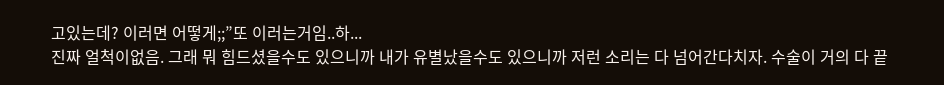고있는데? 이러면 어떻게;;”또 이러는거임..하...
진짜 얼척이없음. 그래 뭐 힘드셨을수도 있으니까 내가 유별났을수도 있으니까 저런 소리는 다 넘어간다치자. 수술이 거의 다 끝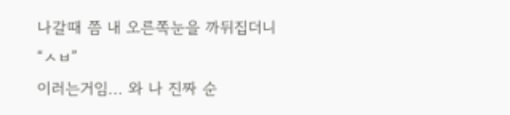나갈때 쯤 내 오른쪽눈을 까뒤집더니
“ㅅㅂ”
이러는거임... 와 나 진짜 순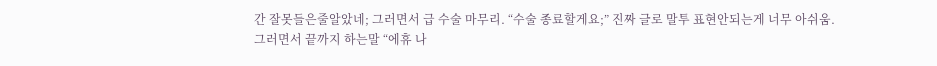간 잘못들은줄알았네; 그러면서 급 수술 마무리. “수술 종료할게요;” 진짜 글로 말투 표현안되는게 너무 아쉬움.
그러면서 끝까지 하는말 “에휴 나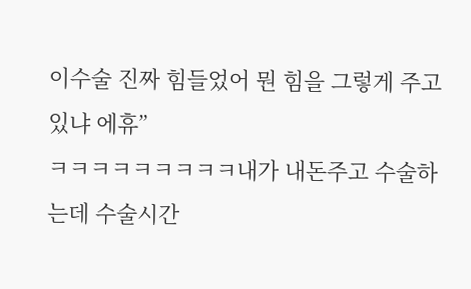이수술 진짜 힘들었어 뭔 힘을 그렇게 주고있냐 에휴”
ㅋㅋㅋㅋㅋㅋㅋㅋㅋ내가 내돈주고 수술하는데 수술시간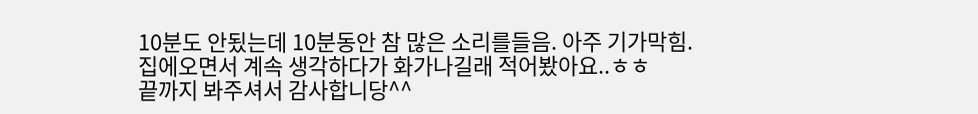10분도 안됬는데 10분동안 참 많은 소리를들음. 아주 기가막힘.
집에오면서 계속 생각하다가 화가나길래 적어봤아요..ㅎㅎ
끝까지 봐주셔서 감사합니당^^